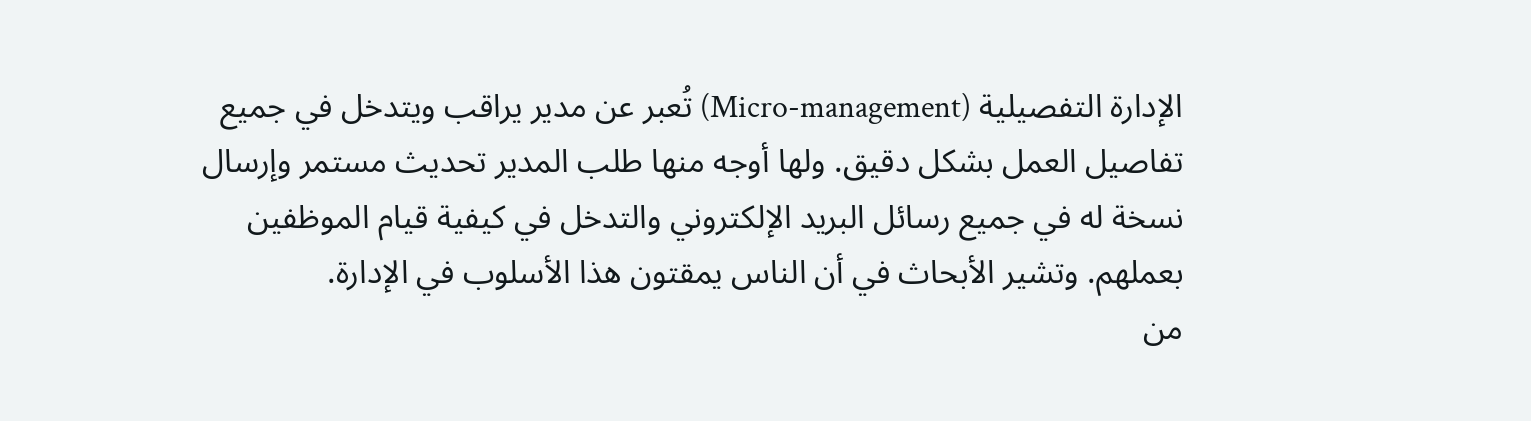الإدارة التفصيلية (Micro-management) تُعبر عن مدير يراقب ويتدخل في جميع تفاصيل العمل بشكل دقيق. ولها أوجه منها طلب المدير تحديث مستمر وإرسال نسخة له في جميع رسائل البريد الإلكتروني والتدخل في كيفية قيام الموظفين بعملهم. وتشير الأبحاث في أن الناس يمقتون هذا الأسلوب في الإدارة.
من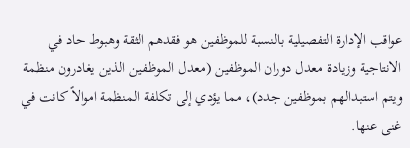عواقب الإدارة التفصيلية بالنسبة للموظفين هو فقدهم الثقة وهبوط حاد في الانتاجية وزيادة معدل دوران الموظفين (معدل الموظفين الذين يغادرون منظمة ويتم استبدالهم بموظفين جدد)، مما يؤدي إلى تكلفة المنظمة اموالاً كانت في غنى عنها.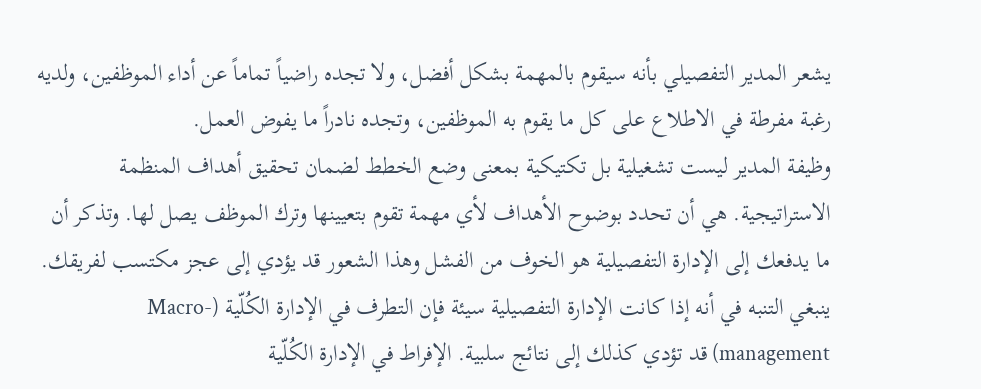يشعر المدير التفصيلي بأنه سيقوم بالمهمة بشكل أفضل، ولا تجده راضياً تماماً عن أداء الموظفين، ولديه رغبة مفرطة في الاطلاع على كل ما يقوم به الموظفين، وتجده نادراً ما يفوض العمل.
وظيفة المدير ليست تشغيلية بل تكتيكية بمعنى وضع الخطط لضمان تحقيق أهداف المنظمة الاستراتيجية. هي أن تحدد بوضوح الأهداف لأي مهمة تقوم بتعيينها وترك الموظف يصل لها. وتذكر أن ما يدفعك إلى الإدارة التفصيلية هو الخوف من الفشل وهذا الشعور قد يؤدي إلى عجز مكتسب لفريقك.
ينبغي التنبه في أنه إذا كانت الإدارة التفصيلية سيئة فإن التطرف في الإدارة الكُلّية (Macro-management) قد تؤدي كذلك إلى نتائج سلبية. الإفراط في الإدارة الكُلّية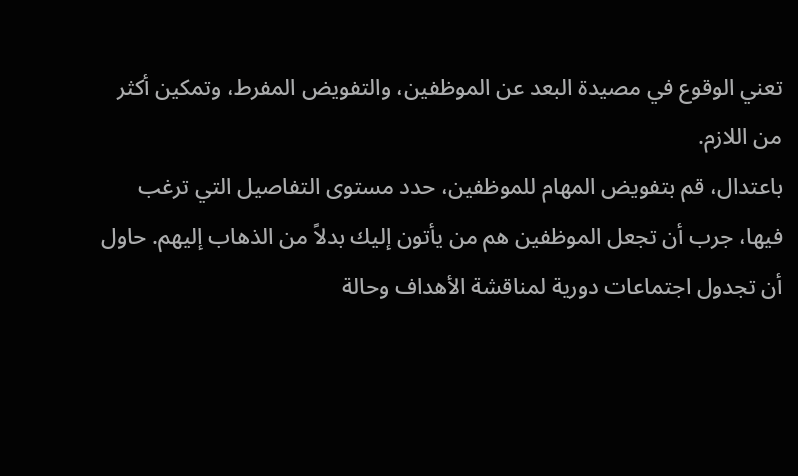تعني الوقوع في مصيدة البعد عن الموظفين، والتفويض المفرط، وتمكين أكثر من اللازم.
باعتدال، قم بتفويض المهام للموظفين، حدد مستوى التفاصيل التي ترغب فيها، جرب أن تجعل الموظفين هم من يأتون إليك بدلاً من الذهاب إليهم. حاول أن تجدول اجتماعات دورية لمناقشة الأهداف وحالة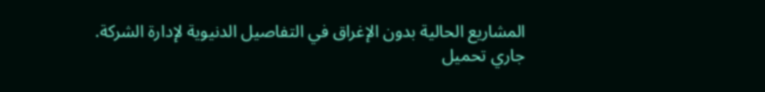المشاريع الحالية بدون الإغراق في التفاصيل الدنيوية لإدارة الشركة.
جاري تحميل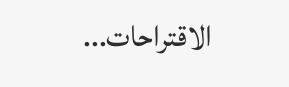الاقتراحات...